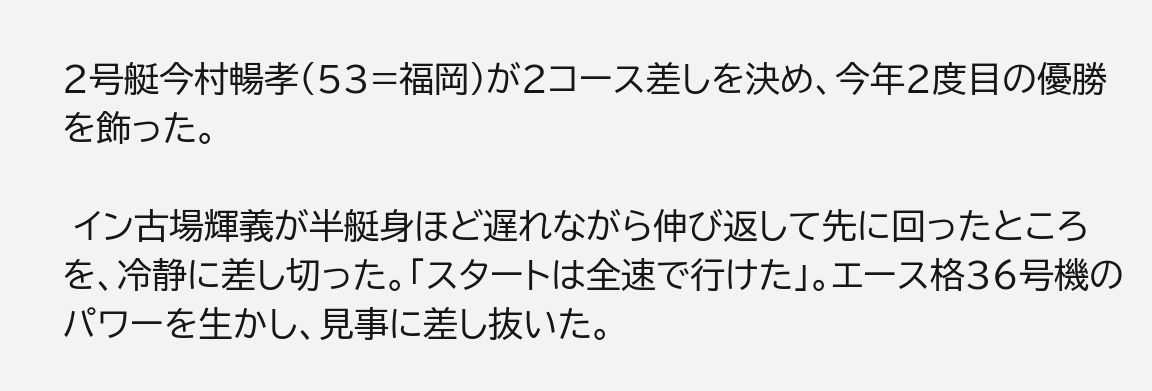2号艇今村暢孝(53=福岡)が2コース差しを決め、今年2度目の優勝を飾った。

 イン古場輝義が半艇身ほど遅れながら伸び返して先に回ったところを、冷静に差し切った。「スタートは全速で行けた」。エース格36号機のパワーを生かし、見事に差し抜いた。